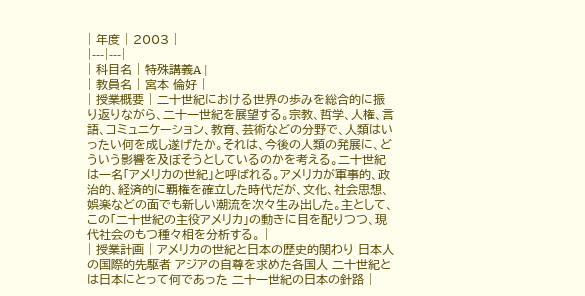| 年度 | 2003 |
|---|---|
| 科目名 | 特殊講義A |
| 教員名 | 宮本 倫好 |
| 授業概要 | 二十世紀における世界の歩みを総合的に振り返りながら、二十一世紀を展望する。宗教、哲学、人権、言語、コミュニケーション、教育、芸術などの分野で、人類はいったい何を成し遂げたか。それは、今後の人類の発展に、どういう影響を及ぼそうとしているのかを考える。二十世紀は一名「アメリカの世紀」と呼ばれる。アメリカが軍事的、政治的、経済的に覇権を確立した時代だが、文化、社会思想、娯楽などの面でも新しい潮流を次々生み出した。主として、この「二十世紀の主役アメリカ」の動きに目を配りつつ、現代社会のもつ種々相を分析する。 |
| 授業計画 | アメリカの世紀と日本の歴史的関わり 日本人の国際的先駆者 アジアの自尊を求めた各国人 二十世紀とは日本にとって何であった 二十一世紀の日本の針路 |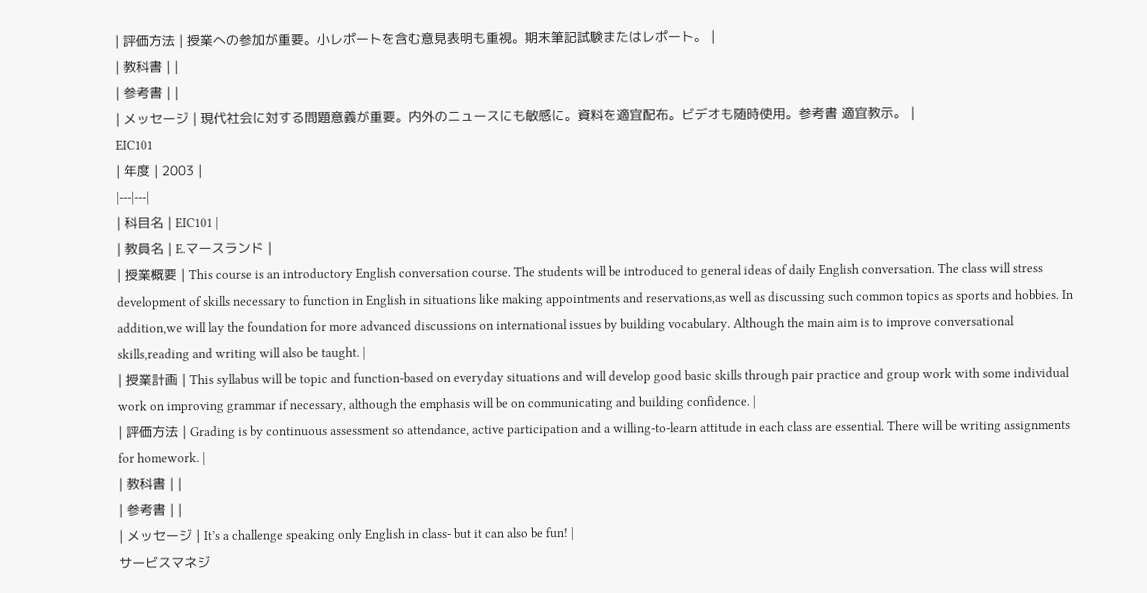| 評価方法 | 授業への参加が重要。小レポートを含む意見表明も重視。期末筆記試験またはレポート。 |
| 教科書 | |
| 参考書 | |
| メッセージ | 現代社会に対する問題意義が重要。内外のニュースにも敏感に。資料を適宜配布。ビデオも随時使用。参考書 適宜教示。 |
EIC101
| 年度 | 2003 |
|---|---|
| 科目名 | EIC101 |
| 教員名 | E.マースランド |
| 授業概要 | This course is an introductory English conversation course. The students will be introduced to general ideas of daily English conversation. The class will stress development of skills necessary to function in English in situations like making appointments and reservations,as well as discussing such common topics as sports and hobbies. In addition,we will lay the foundation for more advanced discussions on international issues by building vocabulary. Although the main aim is to improve conversational skills,reading and writing will also be taught. |
| 授業計画 | This syllabus will be topic and function-based on everyday situations and will develop good basic skills through pair practice and group work with some individual work on improving grammar if necessary, although the emphasis will be on communicating and building confidence. |
| 評価方法 | Grading is by continuous assessment so attendance, active participation and a willing-to-learn attitude in each class are essential. There will be writing assignments for homework. |
| 教科書 | |
| 参考書 | |
| メッセージ | It’s a challenge speaking only English in class- but it can also be fun! |
サービスマネジ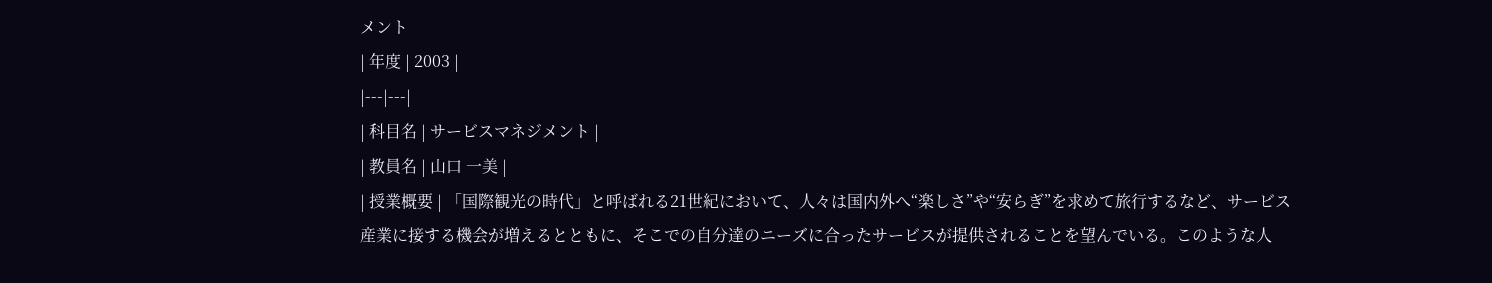メント
| 年度 | 2003 |
|---|---|
| 科目名 | サービスマネジメント |
| 教員名 | 山口 一美 |
| 授業概要 | 「国際観光の時代」と呼ばれる21世紀において、人々は国内外へ“楽しさ”や“安らぎ”を求めて旅行するなど、サービス産業に接する機会が増えるとともに、そこでの自分達のニーズに合ったサービスが提供されることを望んでいる。このような人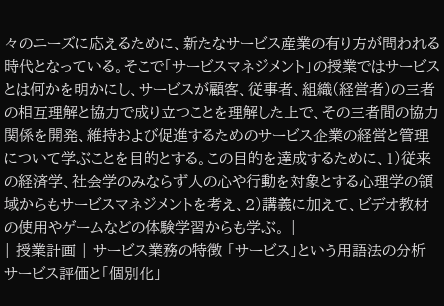々のニーズに応えるために、新たなサービス産業の有り方が問われる時代となっている。そこで「サービスマネジメント」の授業ではサービスとは何かを明かにし、サービスが顧客、従事者、組織(経営者)の三者の相互理解と協力で成り立つことを理解した上で、その三者間の協力関係を開発、維持および促進するためのサービス企業の経営と管理について学ぶことを目的とする。この目的を達成するために、1)従来の経済学、社会学のみならず人の心や行動を対象とする心理学の領域からもサービスマネジメントを考え、2)講義に加えて、ビデオ教材の使用やゲームなどの体験学習からも学ぶ。 |
| 授業計画 | サービス業務の特徴 「サービス」という用語法の分析 サービス評価と「個別化」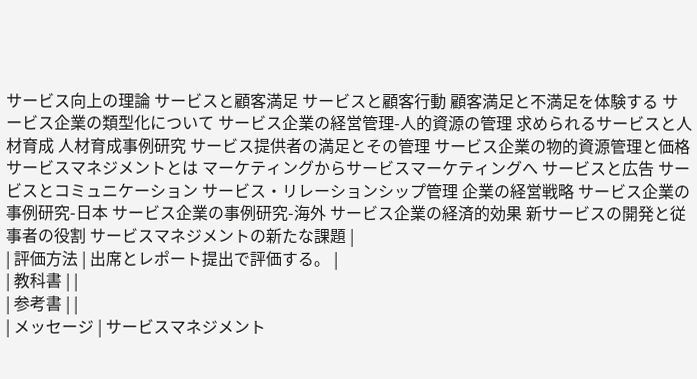サービス向上の理論 サービスと顧客満足 サービスと顧客行動 顧客満足と不満足を体験する サービス企業の類型化について サービス企業の経営管理-人的資源の管理 求められるサービスと人材育成 人材育成事例研究 サービス提供者の満足とその管理 サービス企業の物的資源管理と価格 サービスマネジメントとは マーケティングからサービスマーケティングへ サービスと広告 サービスとコミュニケーション サービス・リレーションシップ管理 企業の経営戦略 サービス企業の事例研究-日本 サービス企業の事例研究-海外 サービス企業の経済的効果 新サービスの開発と従事者の役割 サービスマネジメントの新たな課題 |
| 評価方法 | 出席とレポート提出で評価する。 |
| 教科書 | |
| 参考書 | |
| メッセージ | サービスマネジメント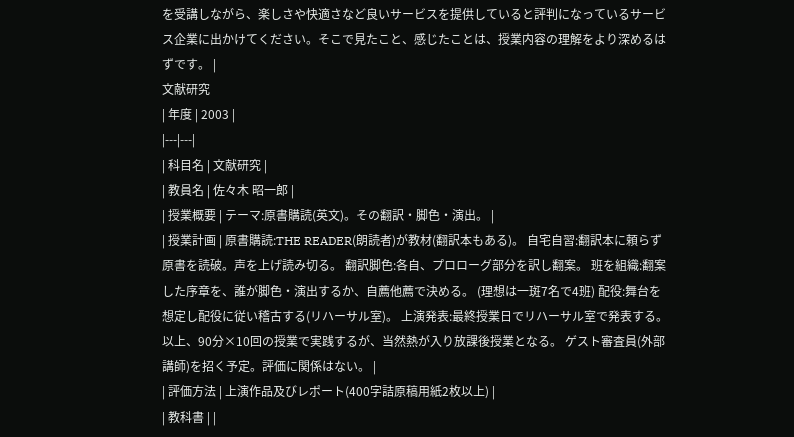を受講しながら、楽しさや快適さなど良いサービスを提供していると評判になっているサービス企業に出かけてください。そこで見たこと、感じたことは、授業内容の理解をより深めるはずです。 |
文献研究
| 年度 | 2003 |
|---|---|
| 科目名 | 文献研究 |
| 教員名 | 佐々木 昭一郎 |
| 授業概要 | テーマ:原書購読(英文)。その翻訳・脚色・演出。 |
| 授業計画 | 原書購読:THE READER(朗読者)が教材(翻訳本もある)。 自宅自習:翻訳本に頼らず原書を読破。声を上げ読み切る。 翻訳脚色:各自、プロローグ部分を訳し翻案。 班を組織:翻案した序章を、誰が脚色・演出するか、自薦他薦で決める。 (理想は一斑7名で4班) 配役:舞台を想定し配役に従い稽古する(リハーサル室)。 上演発表:最終授業日でリハーサル室で発表する。 以上、90分×10回の授業で実践するが、当然熱が入り放課後授業となる。 ゲスト審査員(外部講師)を招く予定。評価に関係はない。 |
| 評価方法 | 上演作品及びレポート(400字詰原稿用紙2枚以上) |
| 教科書 | |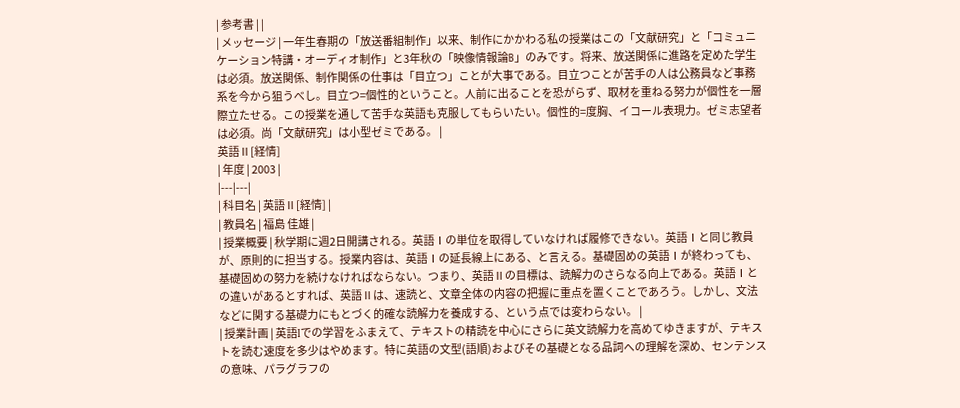| 参考書 | |
| メッセージ | 一年生春期の「放送番組制作」以来、制作にかかわる私の授業はこの「文献研究」と「コミュニケーション特講・オーディオ制作」と3年秋の「映像情報論B」のみです。将来、放送関係に進路を定めた学生は必須。放送関係、制作関係の仕事は「目立つ」ことが大事である。目立つことが苦手の人は公務員など事務系を今から狙うべし。目立つ=個性的ということ。人前に出ることを恐がらず、取材を重ねる努力が個性を一層際立たせる。この授業を通して苦手な英語も克服してもらいたい。個性的=度胸、イコール表現力。ゼミ志望者は必須。尚「文献研究」は小型ゼミである。 |
英語Ⅱ[経情]
| 年度 | 2003 |
|---|---|
| 科目名 | 英語Ⅱ[経情] |
| 教員名 | 福島 佳雄 |
| 授業概要 | 秋学期に週2日開講される。英語Ⅰの単位を取得していなければ履修できない。英語Ⅰと同じ教員が、原則的に担当する。授業内容は、英語Ⅰの延長線上にある、と言える。基礎固めの英語Ⅰが終わっても、基礎固めの努力を続けなければならない。つまり、英語Ⅱの目標は、読解力のさらなる向上である。英語Ⅰとの違いがあるとすれば、英語Ⅱは、速読と、文章全体の内容の把握に重点を置くことであろう。しかし、文法などに関する基礎力にもとづく的確な読解力を養成する、という点では変わらない。 |
| 授業計画 | 英語Iでの学習をふまえて、テキストの精読を中心にさらに英文読解力を高めてゆきますが、テキストを読む速度を多少はやめます。特に英語の文型(語順)およびその基礎となる品詞への理解を深め、センテンスの意味、パラグラフの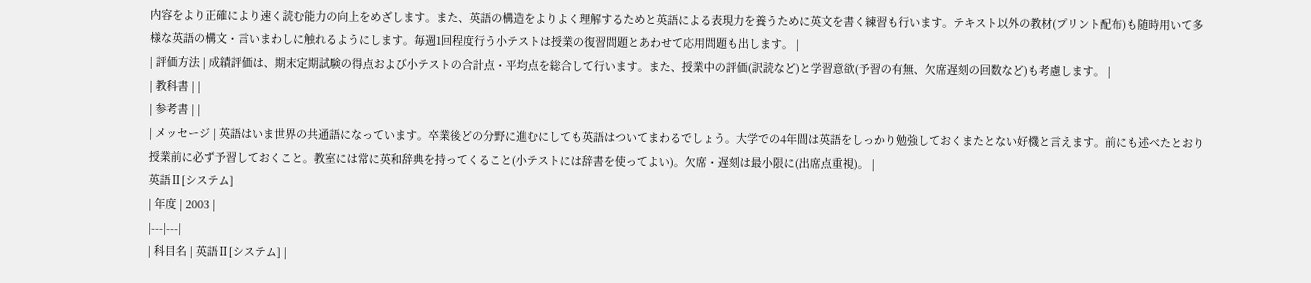内容をより正確により速く読む能力の向上をめざします。また、英語の構造をよりよく理解するためと英語による表現力を養うために英文を書く練習も行います。テキスト以外の教材(プリント配布)も随時用いて多様な英語の構文・言いまわしに触れるようにします。毎週1回程度行う小テストは授業の復習問題とあわせて応用問題も出します。 |
| 評価方法 | 成績評価は、期末定期試験の得点および小テストの合計点・平均点を総合して行います。また、授業中の評価(訳読など)と学習意欲(予習の有無、欠席遅刻の回数など)も考慮します。 |
| 教科書 | |
| 参考書 | |
| メッセージ | 英語はいま世界の共通語になっています。卒業後どの分野に進むにしても英語はついてまわるでしょう。大学での4年間は英語をしっかり勉強しておくまたとない好機と言えます。前にも述べたとおり授業前に必ず予習しておくこと。教室には常に英和辞典を持ってくること(小テストには辞書を使ってよい)。欠席・遅刻は最小限に(出席点重視)。 |
英語Ⅱ[システム]
| 年度 | 2003 |
|---|---|
| 科目名 | 英語Ⅱ[システム] |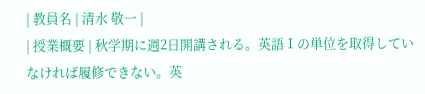| 教員名 | 清水 敬一 |
| 授業概要 | 秋学期に週2日開講される。英語Ⅰの単位を取得していなければ履修できない。英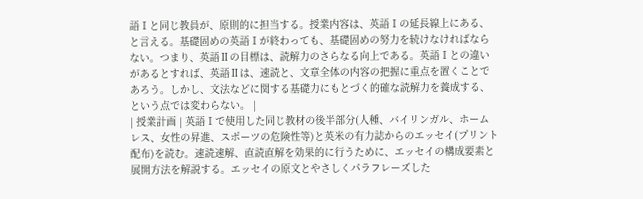語Ⅰと同じ教員が、原則的に担当する。授業内容は、英語Ⅰの延長線上にある、と言える。基礎固めの英語Ⅰが終わっても、基礎固めの努力を続けなければならない。つまり、英語Ⅱの目標は、読解力のさらなる向上である。英語Ⅰとの違いがあるとすれば、英語Ⅱは、速読と、文章全体の内容の把握に重点を置くことであろう。しかし、文法などに関する基礎力にもとづく的確な読解力を養成する、という点では変わらない。 |
| 授業計画 | 英語Ⅰで使用した同じ教材の後半部分(人種、バイリンガル、ホームレス、女性の昇進、スポーツの危険性等)と英米の有力誌からのエッセイ(プリント配布)を読む。速読速解、直読直解を効果的に行うために、エッセイの構成要素と展開方法を解説する。エッセイの原文とやさしくパラフレーズした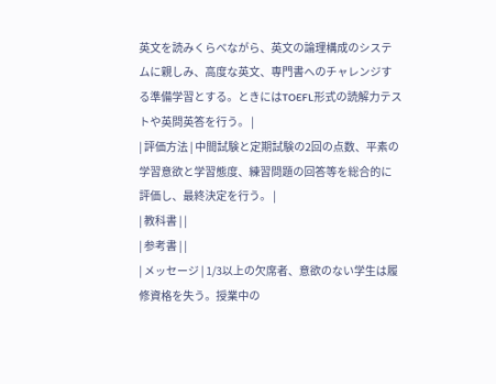英文を読みくらべながら、英文の論理構成のシステムに親しみ、高度な英文、専門書へのチャレンジする準備学習とする。ときにはTOEFL形式の読解力テストや英問英答を行う。 |
| 評価方法 | 中間試験と定期試験の2回の点数、平素の学習意欲と学習態度、練習問題の回答等を総合的に評価し、最終決定を行う。 |
| 教科書 | |
| 参考書 | |
| メッセージ | 1/3以上の欠席者、意欲のない学生は履修資格を失う。授業中の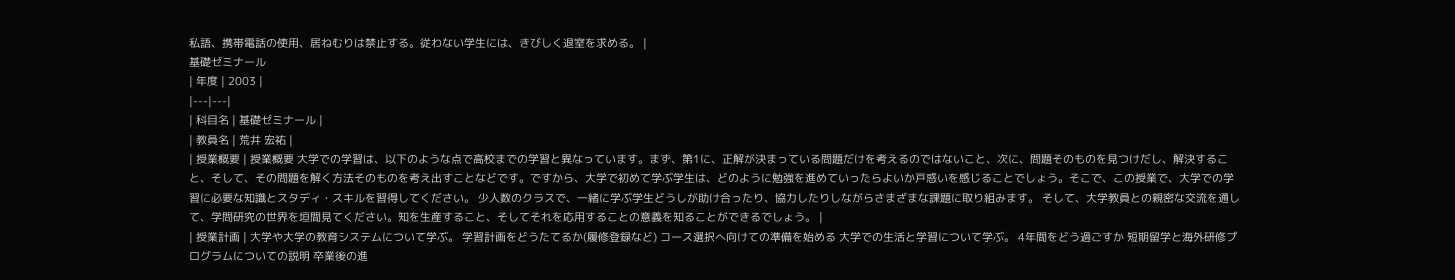私語、携帯電話の使用、居ねむりは禁止する。従わない学生には、きびしく退室を求める。 |
基礎ゼミナール
| 年度 | 2003 |
|---|---|
| 科目名 | 基礎ゼミナール |
| 教員名 | 荒井 宏祐 |
| 授業概要 | 授業概要 大学での学習は、以下のような点で高校までの学習と異なっています。まず、第1に、正解が決まっている問題だけを考えるのではないこと、次に、問題そのものを見つけだし、解決すること、そして、その問題を解く方法そのものを考え出すことなどです。ですから、大学で初めて学ぶ学生は、どのように勉強を進めていったらよいか戸惑いを感じることでしょう。そこで、この授業で、大学での学習に必要な知識とスタディ・スキルを習得してください。 少人数のクラスで、一緒に学ぶ学生どうしが助け合ったり、協力したりしながらさまざまな課題に取り組みます。 そして、大学教員との親密な交流を通して、学問研究の世界を垣間見てください。知を生産すること、そしてそれを応用することの意義を知ることができるでしょう。 |
| 授業計画 | 大学や大学の教育システムについて学ぶ。 学習計画をどうたてるか(履修登録など) コース選択へ向けての準備を始める 大学での生活と学習について学ぶ。 4年間をどう過ごすか 短期留学と海外研修プログラムについての説明 卒業後の進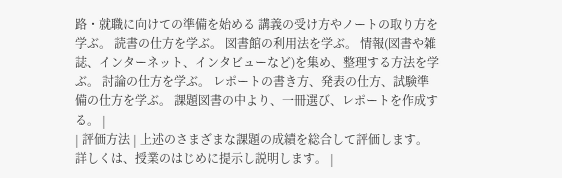路・就職に向けての準備を始める 講義の受け方やノートの取り方を学ぶ。 読書の仕方を学ぶ。 図書館の利用法を学ぶ。 情報(図書や雑誌、インターネット、インタビューなど)を集め、整理する方法を学ぶ。 討論の仕方を学ぶ。 レポートの書き方、発表の仕方、試験準備の仕方を学ぶ。 課題図書の中より、一冊選び、レポートを作成する。 |
| 評価方法 | 上述のさまざまな課題の成績を総合して評価します。詳しくは、授業のはじめに提示し説明します。 |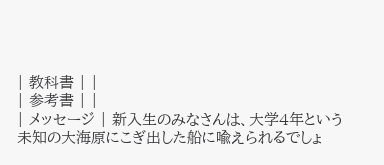| 教科書 | |
| 参考書 | |
| メッセージ | 新入生のみなさんは、大学4年という未知の大海原にこぎ出した船に喩えられるでしょ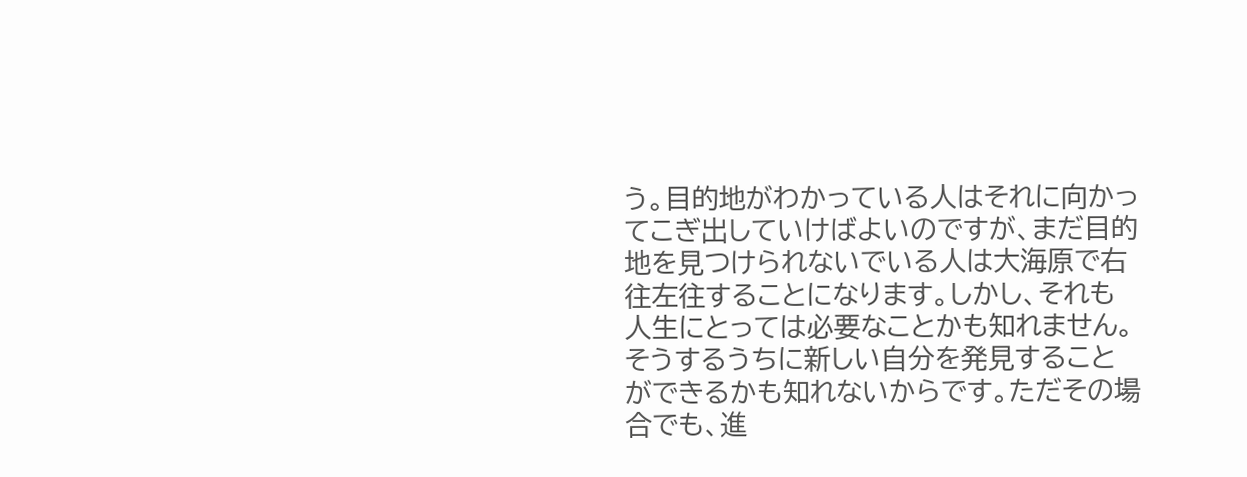う。目的地がわかっている人はそれに向かってこぎ出していけばよいのですが、まだ目的地を見つけられないでいる人は大海原で右往左往することになります。しかし、それも人生にとっては必要なことかも知れません。そうするうちに新しい自分を発見することができるかも知れないからです。ただその場合でも、進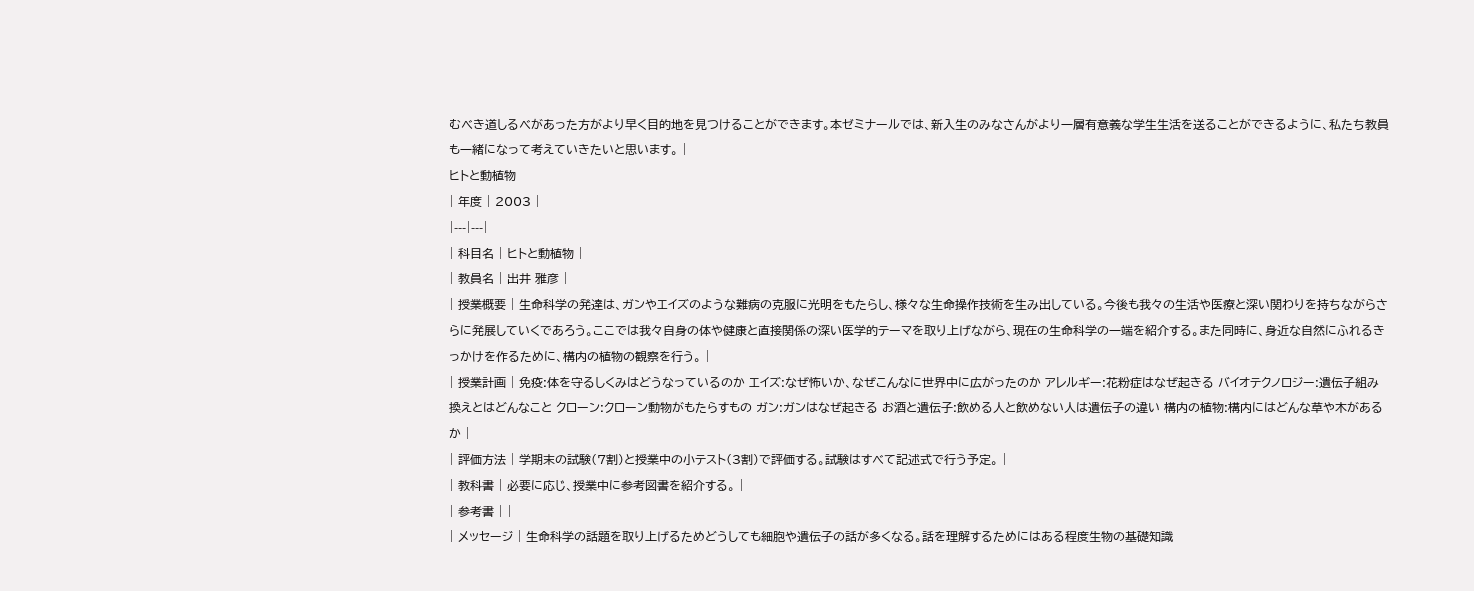むべき道しるべがあった方がより早く目的地を見つけることができます。本ゼミナールでは、新入生のみなさんがより一層有意義な学生生活を送ることができるように、私たち教員も一緒になって考えていきたいと思います。 |
ヒトと動植物
| 年度 | 2003 |
|---|---|
| 科目名 | ヒトと動植物 |
| 教員名 | 出井 雅彦 |
| 授業概要 | 生命科学の発達は、ガンやエイズのような難病の克服に光明をもたらし、様々な生命操作技術を生み出している。今後も我々の生活や医療と深い関わりを持ちながらさらに発展していくであろう。ここでは我々自身の体や健康と直接関係の深い医学的テーマを取り上げながら、現在の生命科学の一端を紹介する。また同時に、身近な自然にふれるきっかけを作るために、構内の植物の観察を行う。 |
| 授業計画 | 免疫:体を守るしくみはどうなっているのか エイズ:なぜ怖いか、なぜこんなに世界中に広がったのか アレルギー:花粉症はなぜ起きる バイオテクノロジー:遺伝子組み換えとはどんなこと クローン:クローン動物がもたらすもの ガン:ガンはなぜ起きる お酒と遺伝子:飲める人と飲めない人は遺伝子の違い 構内の植物:構内にはどんな草や木があるか |
| 評価方法 | 学期末の試験(7割)と授業中の小テスト(3割)で評価する。試験はすべて記述式で行う予定。 |
| 教科書 | 必要に応じ、授業中に参考図書を紹介する。 |
| 参考書 | |
| メッセージ | 生命科学の話題を取り上げるためどうしても細胞や遺伝子の話が多くなる。話を理解するためにはある程度生物の基礎知識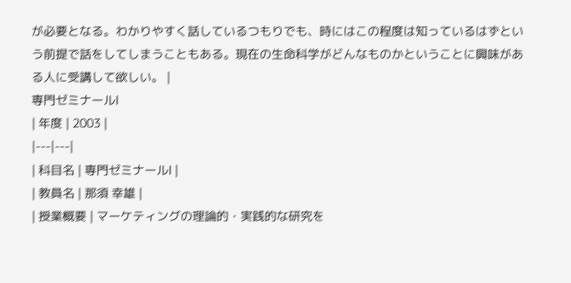が必要となる。わかりやすく話しているつもりでも、時にはこの程度は知っているはずという前提で話をしてしまうこともある。現在の生命科学がどんなものかということに興味がある人に受講して欲しい。 |
専門ゼミナールⅠ
| 年度 | 2003 |
|---|---|
| 科目名 | 専門ゼミナールⅠ |
| 教員名 | 那須 幸雄 |
| 授業概要 | マーケティングの理論的・実践的な研究を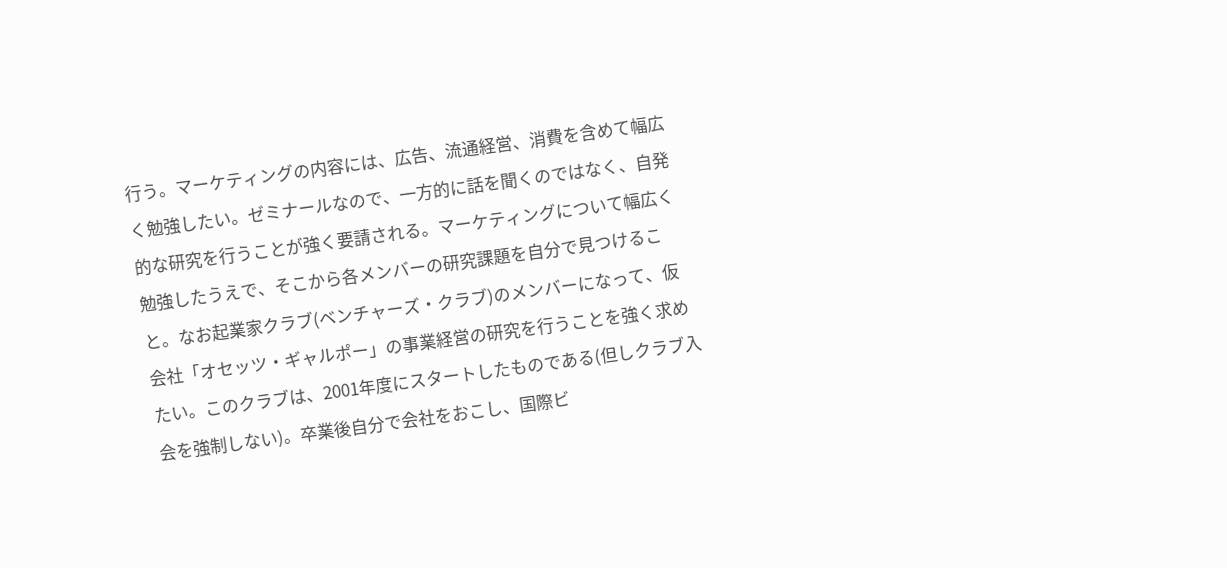行う。マーケティングの内容には、広告、流通経営、消費を含めて幅広く勉強したい。ゼミナールなので、一方的に話を聞くのではなく、自発的な研究を行うことが強く要請される。マーケティングについて幅広く勉強したうえで、そこから各メンバーの研究課題を自分で見つけること。なお起業家クラブ(ベンチャーズ・クラブ)のメンバーになって、仮会社「オセッツ・ギャルポー」の事業経営の研究を行うことを強く求めたい。このクラブは、2001年度にスタートしたものである(但しクラブ入会を強制しない)。卒業後自分で会社をおこし、国際ビ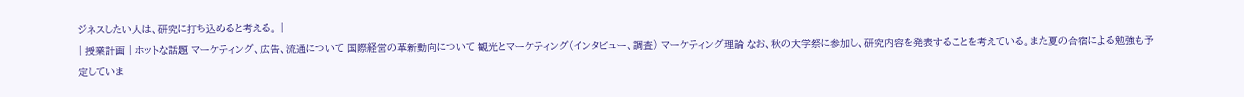ジネスしたい人は、研究に打ち込めると考える。 |
| 授業計画 | ホットな話題 マーケティング、広告、流通について 国際経営の革新動向について 観光とマーケティング(インタビュー、調査) マーケティング理論 なお、秋の大学祭に参加し、研究内容を発表することを考えている。また夏の合宿による勉強も予定していま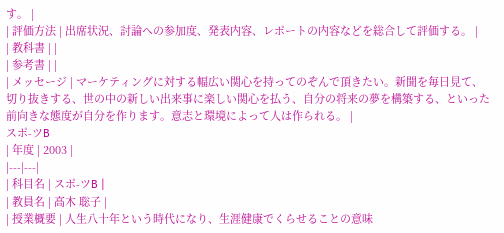す。 |
| 評価方法 | 出席状況、討論への参加度、発表内容、レポートの内容などを総合して評価する。 |
| 教科書 | |
| 参考書 | |
| メッセージ | マーケティングに対する幅広い関心を持ってのぞんで頂きたい。新聞を毎日見て、切り抜きする、世の中の新しい出来事に楽しい関心を払う、自分の将来の夢を構築する、といった前向きな態度が自分を作ります。意志と環境によって人は作られる。 |
スポ-ツB
| 年度 | 2003 |
|---|---|
| 科目名 | スポ-ツB |
| 教員名 | 高木 聡子 |
| 授業概要 | 人生八十年という時代になり、生涯健康でくらせることの意味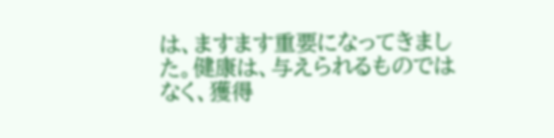は、ますます重要になってきました。健康は、与えられるものではなく、獲得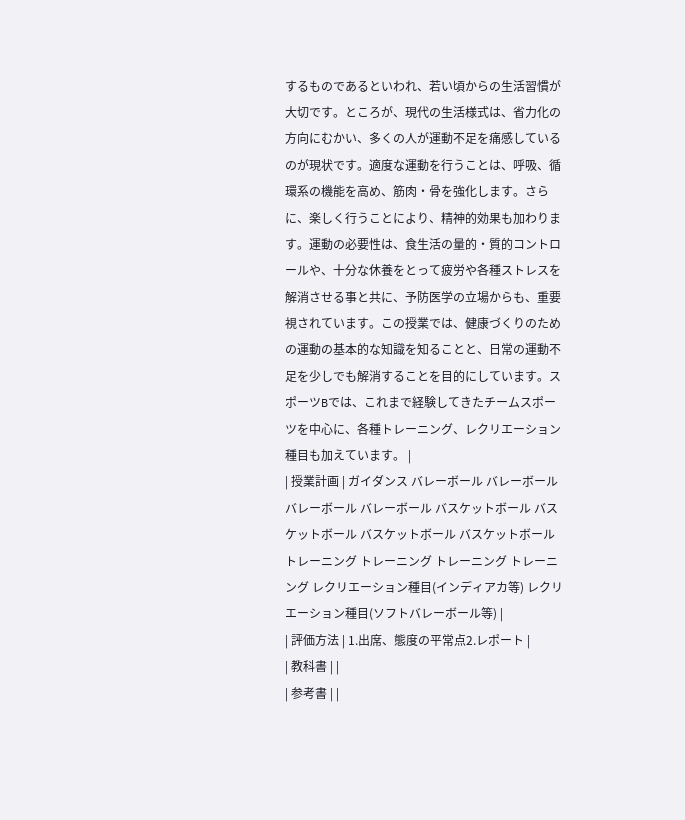するものであるといわれ、若い頃からの生活習慣が大切です。ところが、現代の生活様式は、省力化の方向にむかい、多くの人が運動不足を痛感しているのが現状です。適度な運動を行うことは、呼吸、循環系の機能を高め、筋肉・骨を強化します。さらに、楽しく行うことにより、精神的効果も加わります。運動の必要性は、食生活の量的・質的コントロールや、十分な休養をとって疲労や各種ストレスを解消させる事と共に、予防医学の立場からも、重要視されています。この授業では、健康づくりのための運動の基本的な知識を知ることと、日常の運動不足を少しでも解消することを目的にしています。スポーツBでは、これまで経験してきたチームスポーツを中心に、各種トレーニング、レクリエーション種目も加えています。 |
| 授業計画 | ガイダンス バレーボール バレーボール バレーボール バレーボール バスケットボール バスケットボール バスケットボール バスケットボール トレーニング トレーニング トレーニング トレーニング レクリエーション種目(インディアカ等) レクリエーション種目(ソフトバレーボール等) |
| 評価方法 | 1.出席、態度の平常点2.レポート |
| 教科書 | |
| 参考書 | |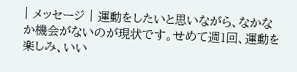| メッセージ | 運動をしたいと思いながら、なかなか機会がないのが現状です。せめて週1回、運動を楽しみ、いい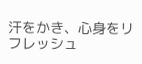汗をかき、心身をリフレッシュ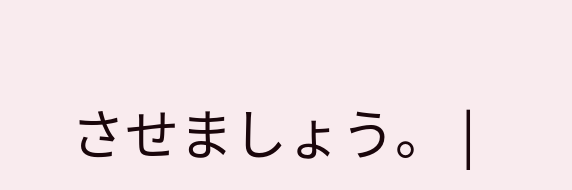させましょう。 |